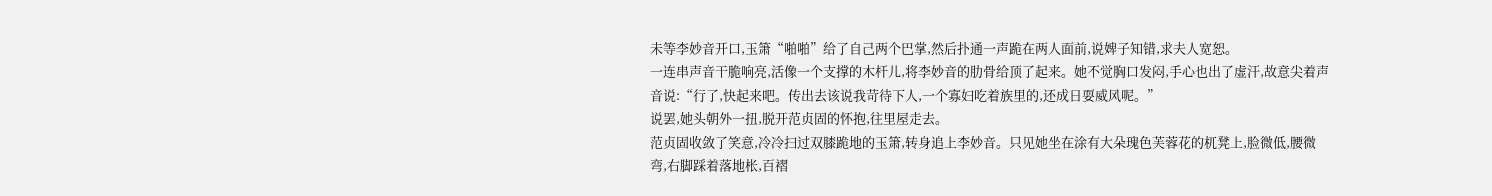未等李妙音开口,玉箫“啪啪”给了自己两个巴掌,然后扑通一声跪在两人面前,说婢子知错,求夫人宽恕。
一连串声音干脆响亮,活像一个支撑的木杆儿,将李妙音的肋骨给顶了起来。她不觉胸口发闷,手心也出了虚汗,故意尖着声音说:“行了,快起来吧。传出去该说我苛待下人,一个寡妇吃着族里的,还成日耍威风呢。”
说罢,她头朝外一扭,脱开范贞固的怀抱,往里屋走去。
范贞固收敛了笑意,冷冷扫过双膝跪地的玉箫,转身追上李妙音。只见她坐在涂有大朵瑰色芙蓉花的杌凳上,脸微低,腰微弯,右脚踩着落地枨,百褶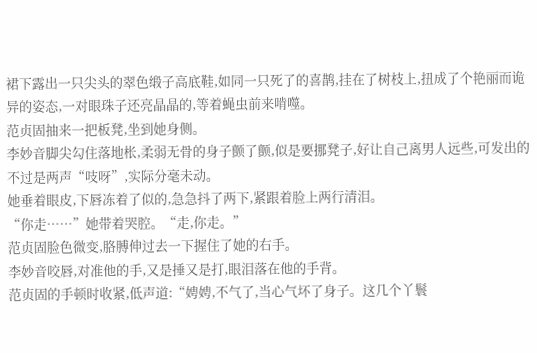裙下露出一只尖头的翠色缎子高底鞋,如同一只死了的喜鹊,挂在了树枝上,扭成了个艳丽而诡异的姿态,一对眼珠子还亮晶晶的,等着蝇虫前来啃噬。
范贞固抽来一把板凳,坐到她身侧。
李妙音脚尖勾住落地枨,柔弱无骨的身子颤了颤,似是要挪凳子,好让自己离男人远些,可发出的不过是两声“吱呀”,实际分毫未动。
她垂着眼皮,下唇冻着了似的,急急抖了两下,紧跟着脸上两行清泪。
“你走……”她带着哭腔。“走,你走。”
范贞固脸色微变,胳膊伸过去一下握住了她的右手。
李妙音咬唇,对准他的手,又是捶又是打,眼泪落在他的手背。
范贞固的手顿时收紧,低声道:“娉娉,不气了,当心气坏了身子。这几个丫鬟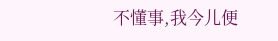不懂事,我今儿便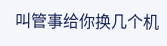叫管事给你换几个机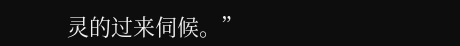灵的过来伺候。”